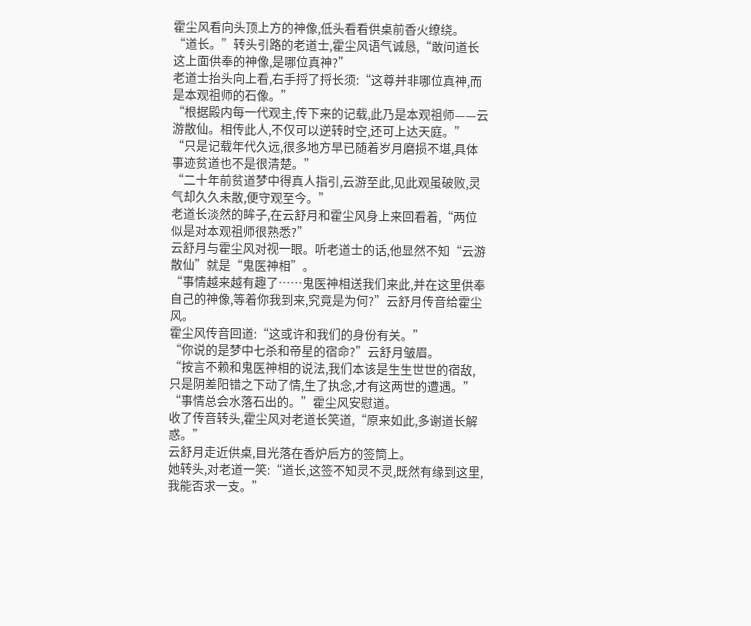霍尘风看向头顶上方的神像,低头看看供桌前香火缭绕。
“道长。”转头引路的老道士,霍尘风语气诚恳,“敢问道长这上面供奉的神像,是哪位真神?”
老道士抬头向上看,右手捋了捋长须:“这尊并非哪位真神,而是本观祖师的石像。”
“根据殿内每一代观主,传下来的记载,此乃是本观祖师——云游散仙。相传此人,不仅可以逆转时空,还可上达天庭。”
“只是记载年代久远,很多地方早已随着岁月磨损不堪,具体事迹贫道也不是很清楚。”
“二十年前贫道梦中得真人指引,云游至此,见此观虽破败,灵气却久久未散,便守观至今。”
老道长淡然的眸子,在云舒月和霍尘风身上来回看着,“两位似是对本观祖师很熟悉?”
云舒月与霍尘风对视一眼。听老道士的话,他显然不知“云游散仙”就是“鬼医神相”。
“事情越来越有趣了……鬼医神相送我们来此,并在这里供奉自己的神像,等着你我到来,究竟是为何?”云舒月传音给霍尘风。
霍尘风传音回道:“这或许和我们的身份有关。”
“你说的是梦中七杀和帝星的宿命?”云舒月皱眉。
“按言不赖和鬼医神相的说法,我们本该是生生世世的宿敌,只是阴差阳错之下动了情,生了执念,才有这两世的遭遇。”
“事情总会水落石出的。”霍尘风安慰道。
收了传音转头,霍尘风对老道长笑道,“原来如此,多谢道长解惑。”
云舒月走近供桌,目光落在香炉后方的签筒上。
她转头,对老道一笑:“道长,这签不知灵不灵,既然有缘到这里,我能否求一支。”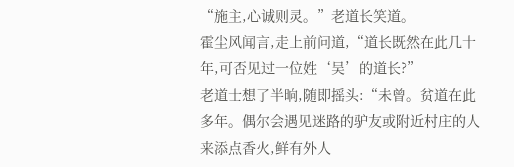“施主,心诚则灵。”老道长笑道。
霍尘风闻言,走上前问道,“道长既然在此几十年,可否见过一位姓‘吴’的道长?”
老道士想了半晌,随即摇头:“未曾。贫道在此多年。偶尔会遇见迷路的驴友或附近村庄的人来添点香火,鲜有外人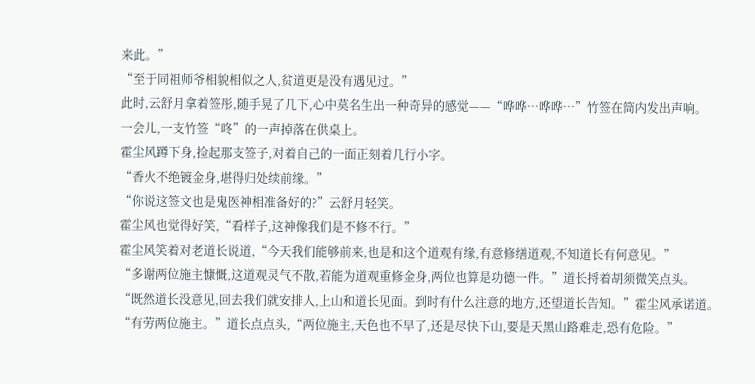来此。”
“至于同祖师爷相貌相似之人,贫道更是没有遇见过。”
此时,云舒月拿着签彤,随手晃了几下,心中莫名生出一种奇异的感觉——“哗哗…哗哗…”竹签在筒内发出声响。
一会儿,一支竹签“咚”的一声掉落在供桌上。
霍尘风蹲下身,捡起那支签子,对着自己的一面正刻着几行小字。
“香火不绝镀金身,堪得归处续前缘。”
“你说这签文也是鬼医神相准备好的?”云舒月轻笑。
霍尘风也觉得好笑,“看样子,这神像我们是不修不行。”
霍尘风笑着对老道长说道,“今天我们能够前来,也是和这个道观有缘,有意修缮道观,不知道长有何意见。”
“多谢两位施主慷慨,这道观灵气不散,若能为道观重修金身,两位也算是功德一件。”道长捋着胡须微笑点头。
“既然道长没意见,回去我们就安排人,上山和道长见面。到时有什么注意的地方,还望道长告知。”霍尘风承诺道。
“有劳两位施主。”道长点点头,“两位施主,天色也不早了,还是尽快下山,要是天黑山路难走,恐有危险。”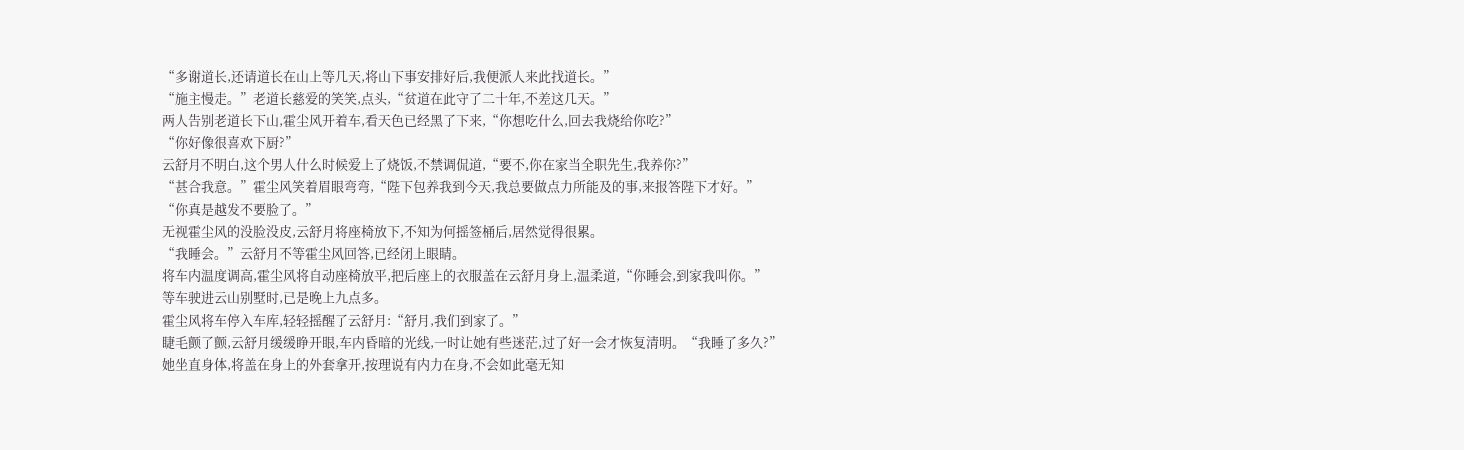“多谢道长,还请道长在山上等几天,将山下事安排好后,我便派人来此找道长。”
“施主慢走。”老道长慈爱的笑笑,点头,“贫道在此守了二十年,不差这几天。”
两人告别老道长下山,霍尘风开着车,看天色已经黑了下来,“你想吃什么,回去我烧给你吃?”
“你好像很喜欢下厨?”
云舒月不明白,这个男人什么时候爱上了烧饭,不禁调侃道,“要不,你在家当全职先生,我养你?”
“甚合我意。”霍尘风笑着眉眼弯弯,“陛下包养我到今天,我总要做点力所能及的事,来报答陛下才好。”
“你真是越发不要脸了。”
无视霍尘风的没脸没皮,云舒月将座椅放下,不知为何摇签桶后,居然觉得很累。
“我睡会。”云舒月不等霍尘风回答,已经闭上眼睛。
将车内温度调高,霍尘风将自动座椅放平,把后座上的衣服盖在云舒月身上,温柔道,“你睡会,到家我叫你。”
等车驶进云山别墅时,已是晚上九点多。
霍尘风将车停入车库,轻轻摇醒了云舒月:“舒月,我们到家了。”
睫毛颤了颤,云舒月缓缓睁开眼,车内昏暗的光线,一时让她有些迷茫,过了好一会才恢复清明。“我睡了多久?”
她坐直身体,将盖在身上的外套拿开,按理说有内力在身,不会如此毫无知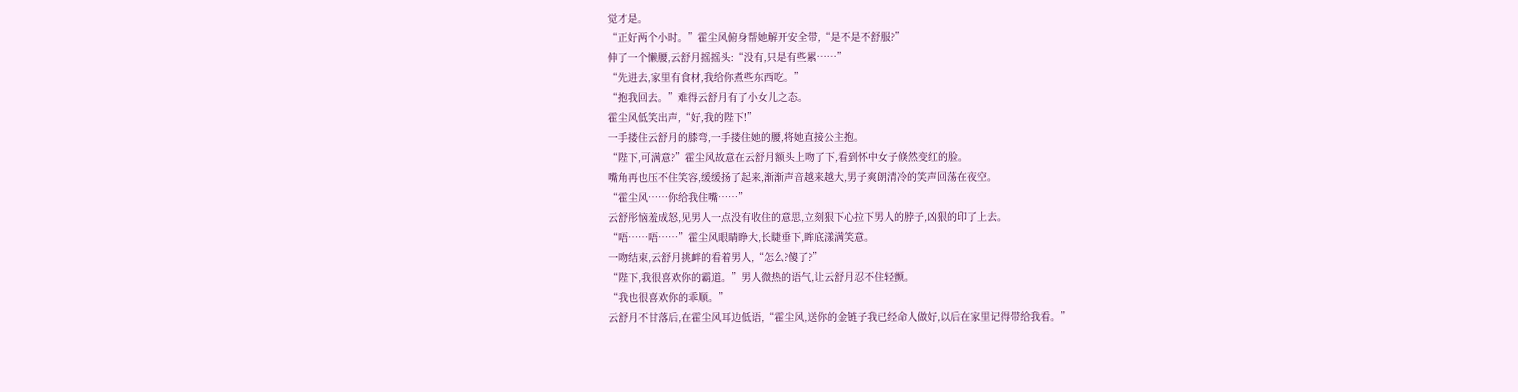觉才是。
“正好两个小时。”霍尘风俯身帮她解开安全带,“是不是不舒服?”
伸了一个懒腰,云舒月摇摇头:“没有,只是有些累……”
“先进去,家里有食材,我给你煮些东西吃。”
“抱我回去。”难得云舒月有了小女儿之态。
霍尘风低笑出声,“好,我的陛下!”
一手搂住云舒月的膝弯,一手搂住她的腰,将她直接公主抱。
“陛下,可满意?”霍尘风故意在云舒月额头上吻了下,看到怀中女子倏然变红的脸。
嘴角再也压不住笑容,缓缓扬了起来,渐渐声音越来越大,男子爽朗清冷的笑声回荡在夜空。
“霍尘风……你给我住嘴……”
云舒彤恼羞成怒,见男人一点没有收住的意思,立刻狠下心拉下男人的脖子,凶狠的印了上去。
“唔……唔……”霍尘风眼睛睁大,长睫垂下,眸底漾满笑意。
一吻结束,云舒月挑衅的看着男人,“怎么?傻了?”
“陛下,我很喜欢你的霸道。”男人微热的语气,让云舒月忍不住轻颤。
“我也很喜欢你的乖顺。”
云舒月不甘落后,在霍尘风耳边低语,“霍尘风,送你的金链子我已经命人做好,以后在家里记得带给我看。”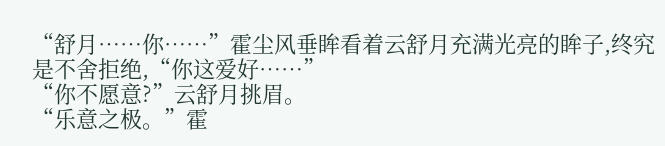“舒月……你……”霍尘风垂眸看着云舒月充满光亮的眸子,终究是不舍拒绝,“你这爱好……”
“你不愿意?”云舒月挑眉。
“乐意之极。”霍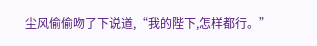尘风偷偷吻了下说道,“我的陛下,怎样都行。”